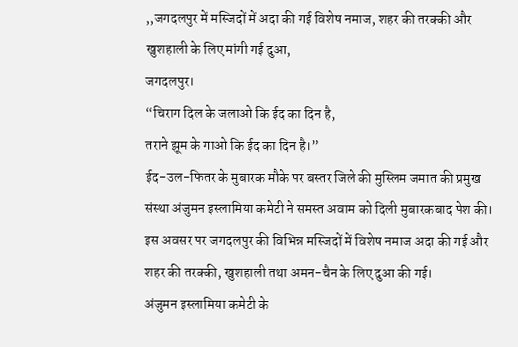,,जगदलपुर में मस्जिदों में अदा की गई विशेष नमाज, शहर की तरक्की और खुशहाली के लिए मांगी गई दुआ,
जगदलपुर।
“चिराग दिल के जलाओ कि ईद का दिन है,
तराने झूम के गाओ कि ईद का दिन है।”
ईद-उल-फितर के मुबारक मौके पर बस्तर जिले की मुस्लिम जमात की प्रमुख संस्था अंजुमन इस्लामिया कमेटी ने समस्त अवाम को दिली मुबारकबाद पेश की। इस अवसर पर जगदलपुर की विभिन्न मस्जिदों में विशेष नमाज अदा की गई और शहर की तरक्की, खुशहाली तथा अमन-चैन के लिए दुआ की गई।
अंजुमन इस्लामिया कमेटी के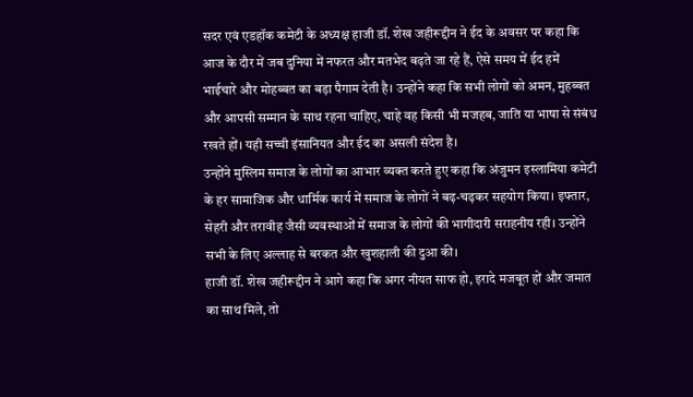सदर एवं एडहॉक कमेटी के अध्यक्ष हाजी डॉ. शेख जहीरूद्दीन ने ईद के अवसर पर कहा कि आज के दौर में जब दुनिया में नफरत और मतभेद बढ़ते जा रहे हैं, ऐसे समय में ईद हमें भाईचारे और मोहब्बत का बड़ा पैगाम देती है। उन्होंने कहा कि सभी लोगों को अमन, मुहब्बत और आपसी सम्मान के साथ रहना चाहिए, चाहे वह किसी भी मजहब, जाति या भाषा से संबंध रखते हों। यही सच्ची इंसानियत और ईद का असली संदेश है।
उन्होंने मुस्लिम समाज के लोगों का आभार व्यक्त करते हुए कहा कि अंजुमन इस्लामिया कमेटी के हर सामाजिक और धार्मिक कार्य में समाज के लोगों ने बढ़-चढ़कर सहयोग किया। इफ्तार, सेहरी और तरावीह जैसी व्यवस्थाओं में समाज के लोगों की भागीदारी सराहनीय रही। उन्होंने सभी के लिए अल्लाह से बरकत और खुशहाली की दुआ की।
हाजी डॉ. शेख जहीरूद्दीन ने आगे कहा कि अगर नीयत साफ हो, इरादे मजबूत हों और जमात का साथ मिले, तो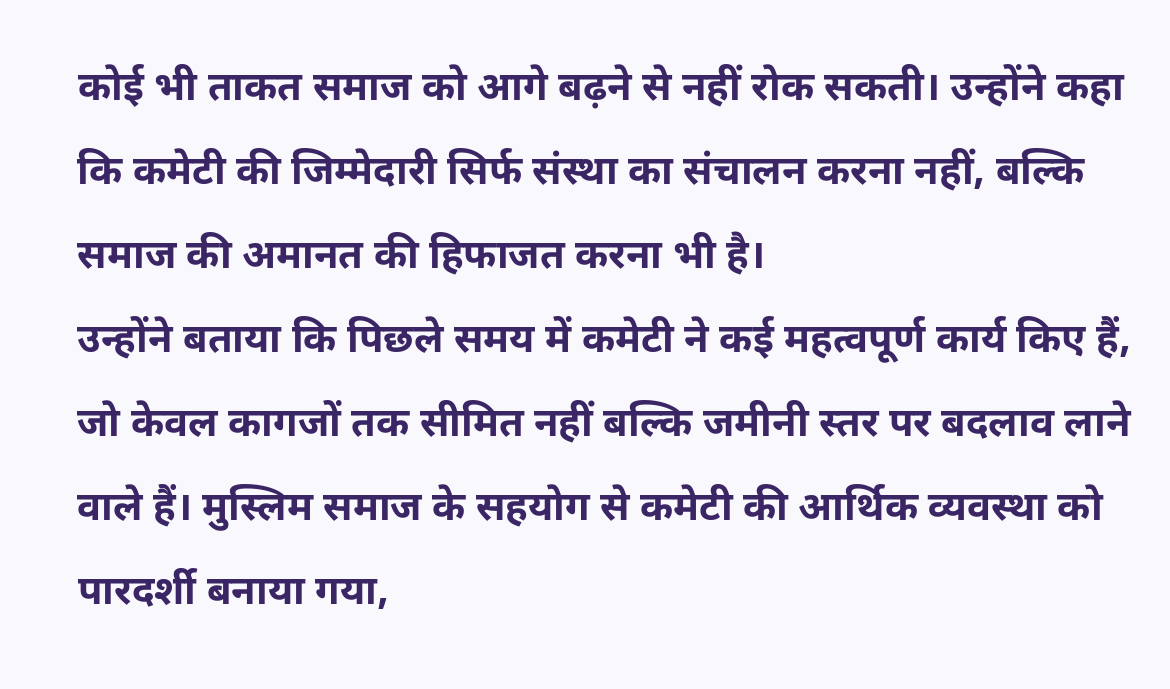कोई भी ताकत समाज को आगे बढ़ने से नहीं रोक सकती। उन्होंने कहा कि कमेटी की जिम्मेदारी सिर्फ संस्था का संचालन करना नहीं, बल्कि समाज की अमानत की हिफाजत करना भी है।
उन्होंने बताया कि पिछले समय में कमेटी ने कई महत्वपूर्ण कार्य किए हैं, जो केवल कागजों तक सीमित नहीं बल्कि जमीनी स्तर पर बदलाव लाने वाले हैं। मुस्लिम समाज के सहयोग से कमेटी की आर्थिक व्यवस्था को पारदर्शी बनाया गया,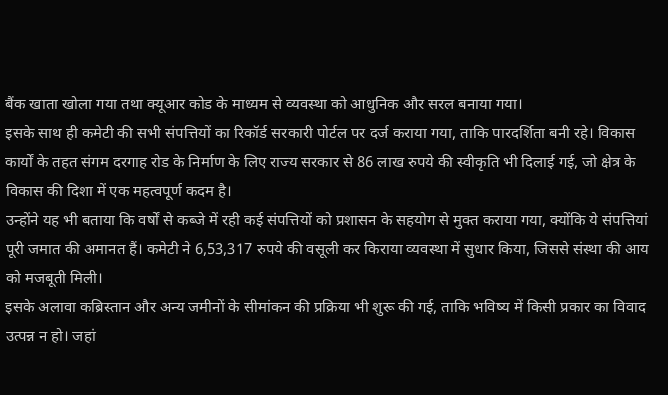बैंक खाता खोला गया तथा क्यूआर कोड के माध्यम से व्यवस्था को आधुनिक और सरल बनाया गया।
इसके साथ ही कमेटी की सभी संपत्तियों का रिकॉर्ड सरकारी पोर्टल पर दर्ज कराया गया, ताकि पारदर्शिता बनी रहे। विकास कार्यों के तहत संगम दरगाह रोड के निर्माण के लिए राज्य सरकार से 86 लाख रुपये की स्वीकृति भी दिलाई गई, जो क्षेत्र के विकास की दिशा में एक महत्वपूर्ण कदम है।
उन्होंने यह भी बताया कि वर्षों से कब्जे में रही कई संपत्तियों को प्रशासन के सहयोग से मुक्त कराया गया, क्योंकि ये संपत्तियां पूरी जमात की अमानत हैं। कमेटी ने 6,53,317 रुपये की वसूली कर किराया व्यवस्था में सुधार किया, जिससे संस्था की आय को मजबूती मिली।
इसके अलावा कब्रिस्तान और अन्य जमीनों के सीमांकन की प्रक्रिया भी शुरू की गई, ताकि भविष्य में किसी प्रकार का विवाद उत्पन्न न हो। जहां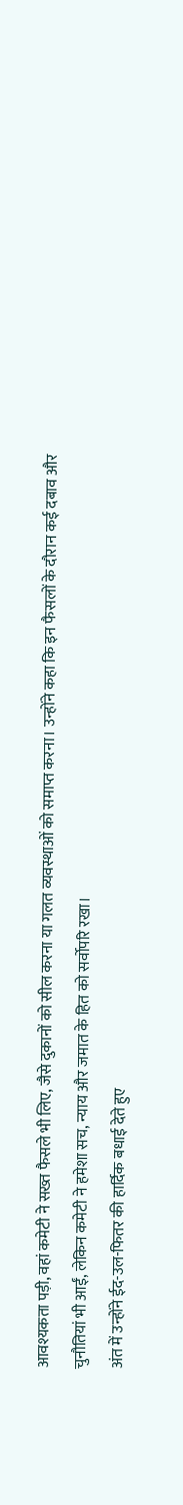आवश्यकता पड़ी, वहां कमेटी ने सख्त फैसले भी लिए, जैसे दुकानों को सील करना या गलत व्यवस्थाओं को समाप्त करना। उन्होंने कहा कि इन फैसलों के दौरान कई दबाव और चुनौतियां भी आईं, लेकिन कमेटी ने हमेशा सच, न्याय और जमात के हित को सर्वोपरि रखा।
अंत में उन्होंने ईद-उल-फितर की हार्दिक बधाई देते हुए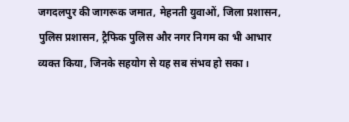जगदलपुर की जागरूक जमात, मेहनती युवाओं, जिला प्रशासन, पुलिस प्रशासन, ट्रैफिक पुलिस और नगर निगम का भी आभार व्यक्त किया, जिनके सहयोग से यह सब संभव हो सका।